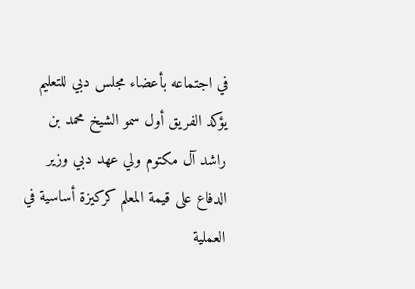في اجتماعه بأعضاء مجلس دبي للتعليم يؤكد الفريق أول سمو الشيخ محمد بن راشد آل مكتوم ولي عهد دبي وزير الدفاع على قيمة المعلم كركيزة أساسية في العملية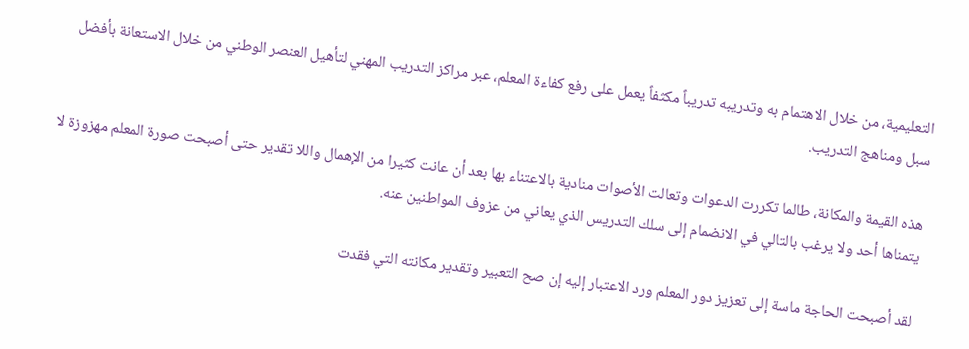التعليمية، من خلال الاهتمام به وتدريبه تدريباً مكثفاً يعمل على رفع كفاءة المعلم، عبر مراكز التدريب المهني لتأهيل العنصر الوطني من خلال الاستعانة بأفضل سبل ومناهج التدريب.

هذه القيمة والمكانة، طالما تكررت الدعوات وتعالت الأصوات منادية بالاعتناء بها بعد أن عانت كثيرا من الإهمال واللا تقدير حتى أصبحت صورة المعلم مهزوزة لا يتمناها أحد ولا يرغب بالتالي في الانضمام إلى سلك التدريس الذي يعاني من عزوف المواطنين عنه.

لقد أصبحت الحاجة ماسة إلى تعزيز دور المعلم ورد الاعتبار إليه إن صح التعبير وتقدير مكانته التي فقدت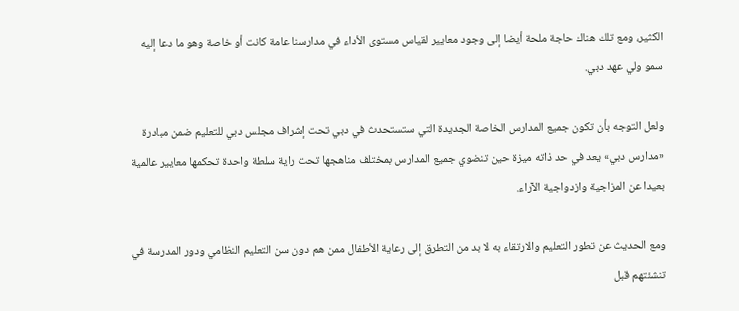الكثير، ومع تلك هناك حاجة ملحة أيضا إلى وجود معايير لقياس مستوى الأداء في مدارسنا عامة كانت أو خاصة وهو ما دعا إليه سمو ولي عهد دبي.

ولعل التوجه بأن تكون جميع المدارس الخاصة الجديدة التي ستستحدث في دبي تحت إشراف مجلس دبي للتعليم ضمن مبادرة «مدارس دبي» يعد في حد ذاته ميزة حين تنضوي جميع المدارس بمختلف مناهجها تحت راية سلطة واحدة تحكمها معايير عالمية بعيدا عن المزاجية وازدواجية الآراء.

ومع الحديث عن تطور التعليم والارتقاء به لا بد من التطرق إلى رعاية الأطفال ممن هم دون سن التعليم النظامي ودور المدرسة في تنشئتهم قبل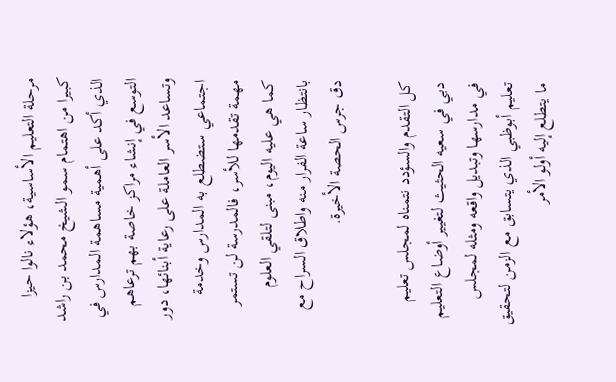مرحلة التعليم الأساسية، هؤلاء نالوا حيزا كبيرا من اهتمام سمو الشيخ محمد بن راشد الذي أكد على أهمية مساهمة المدارس في التوسع في إنشاء مراكز خاصة بهم ترعاهم وتساعد الأسر العاملة على رعاية أبنائها، دور اجتماعي ستضطلع به المدارس وخدمة مهمة تقدمها للأسر، فالمدرسة لن تستمر كما هي عليه اليوم، مبنى لتلقي العلوم بانتظار ساعة الفرار منه واطلاق السراح مع دق جرس الحصة الأخيرة.

كل التقدم والسؤدد نتمناه لمجلس تعليم دبي في سعيه الحثيث لتغيير أوضاع التعليم في مدارسها وتبديل واقعه ومثله لمجلس تعليم أبوظبي الذي يتسابق مع الزمن لتحقيق ما يتطلع إليه أولو الأمر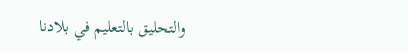والتحليق بالتعليم في بلادنا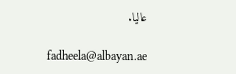عاليا.

fadheela@albayan.ae